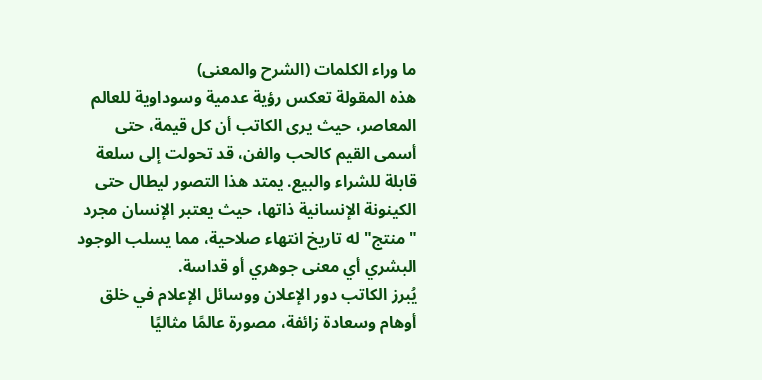ما وراء الكلمات (الشرح والمعنى)
هذه المقولة تعكس رؤية عدمية وسوداوية للعالم المعاصر، حيث يرى الكاتب أن كل قيمة، حتى أسمى القيم كالحب والفن، قد تحولت إلى سلعة قابلة للشراء والبيع. يمتد هذا التصور ليطال حتى الكينونة الإنسانية ذاتها، حيث يعتبر الإنسان مجرد "منتج" له تاريخ انتهاء صلاحية، مما يسلب الوجود البشري أي معنى جوهري أو قداسة.
يُبرز الكاتب دور الإعلان ووسائل الإعلام في خلق أوهام وسعادة زائفة، مصورة عالمًا مثاليًا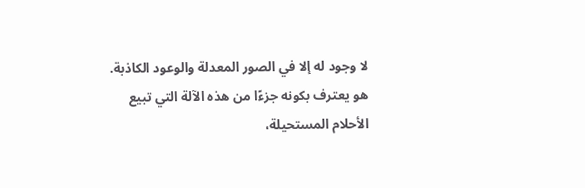لا وجود له إلا في الصور المعدلة والوعود الكاذبة. هو يعترف بكونه جزءًا من هذه الآلة التي تبيع الأحلام المستحيلة،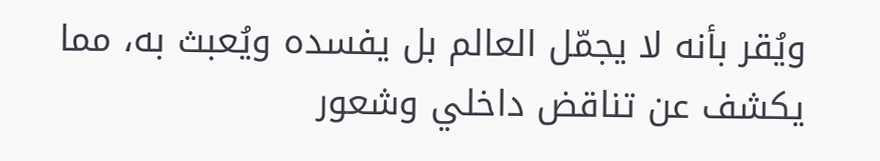ويُقر بأنه لا يجمّل العالم بل يفسده ويُعبث به، مما يكشف عن تناقض داخلي وشعور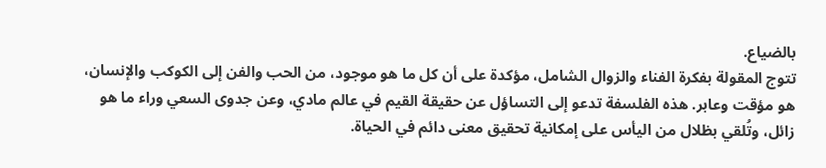بالضياع.
تتوج المقولة بفكرة الفناء والزوال الشامل، مؤكدة على أن كل ما هو موجود، من الحب والفن إلى الكوكب والإنسان، هو مؤقت وعابر. هذه الفلسفة تدعو إلى التساؤل عن حقيقة القيم في عالم مادي، وعن جدوى السعي وراء ما هو زائل، وتُلقي بظلال من اليأس على إمكانية تحقيق معنى دائم في الحياة.